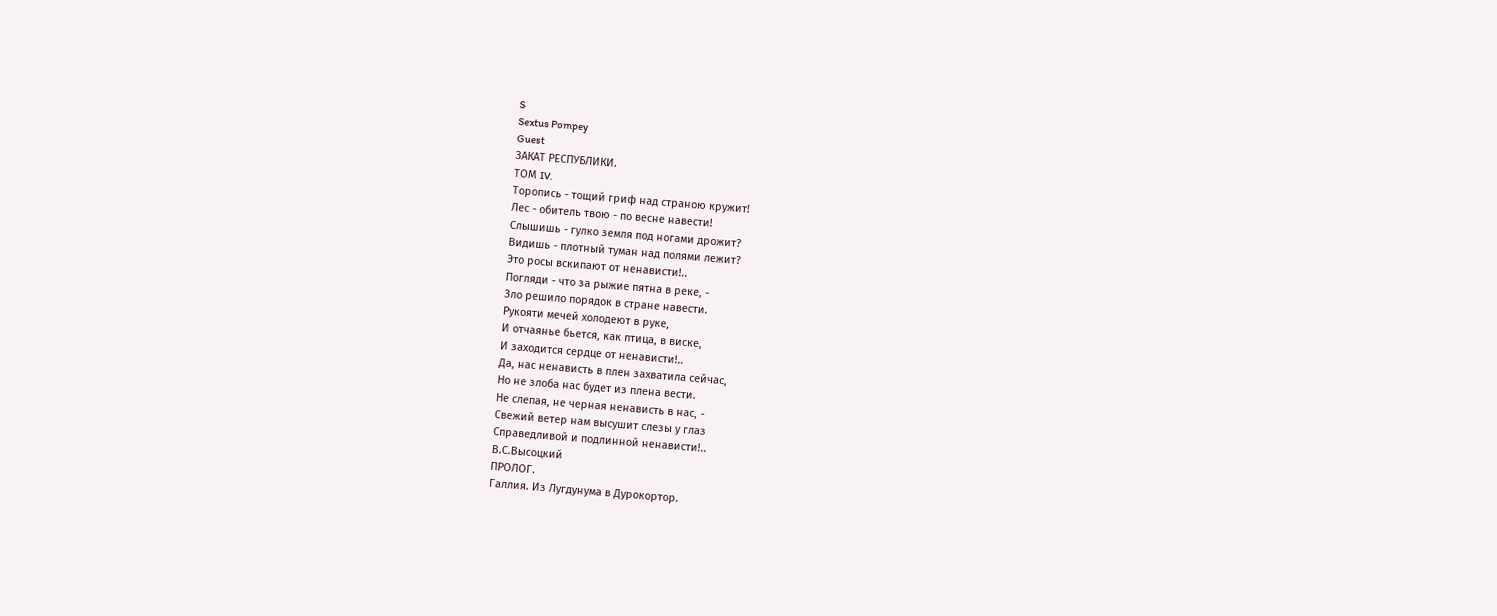S
Sextus Pompey
Guest
ЗАКАТ РЕСПУБЛИКИ.
ТОМ IV.
Торопись - тощий гриф над страною кружит!
Лес - обитель твою - по весне навести!
Слышишь - гулко земля под ногами дрожит?
Видишь - плотный туман над полями лежит?
Это росы вскипают от ненависти!..
Погляди - что за рыжие пятна в реке, -
Зло решило порядок в стране навести.
Рукояти мечей холодеют в руке,
И отчаянье бьется, как птица, в виске,
И заходится сердце от ненависти!..
Да, нас ненависть в плен захватила сейчас,
Но не злоба нас будет из плена вести.
Не слепая, не черная ненависть в нас, -
Свежий ветер нам высушит слезы у глаз
Справедливой и подлинной ненависти!..
В.С.Высоцкий
ПРОЛОГ.
Галлия. Из Лугдунума в Дурокортор.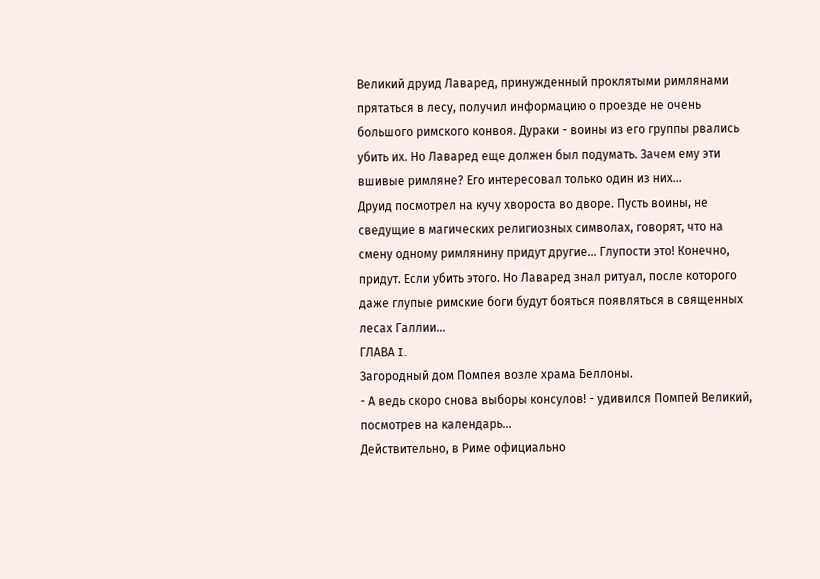Великий друид Лаваред, принужденный проклятыми римлянами прятаться в лесу, получил информацию о проезде не очень большого римского конвоя. Дураки - воины из его группы рвались убить их. Но Лаваред еще должен был подумать. Зачем ему эти вшивые римляне? Его интересовал только один из них...
Друид посмотрел на кучу хвороста во дворе. Пусть воины, не сведущие в магических религиозных символах, говорят, что на смену одному римлянину придут другие... Глупости это! Конечно, придут. Если убить этого. Но Лаваред знал ритуал, после которого даже глупые римские боги будут бояться появляться в священных лесах Галлии...
ГЛАВА I.
Загородный дом Помпея возле храма Беллоны.
- А ведь скоро снова выборы консулов! - удивился Помпей Великий, посмотрев на календарь...
Действительно, в Риме официально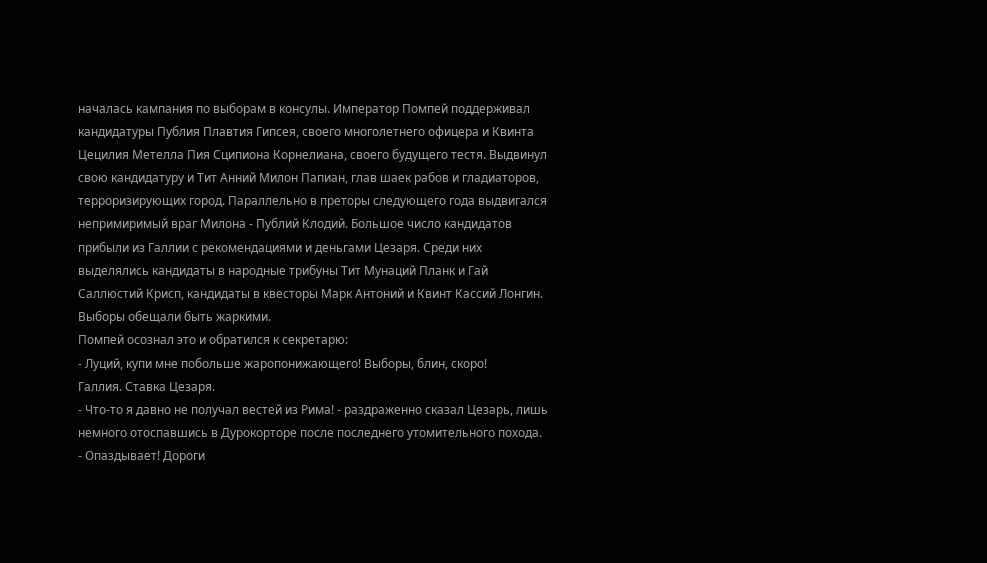началась кампания по выборам в консулы. Император Помпей поддерживал кандидатуры Публия Плавтия Гипсея, своего многолетнего офицера и Квинта Цецилия Метелла Пия Сципиона Корнелиана, своего будущего тестя. Выдвинул свою кандидатуру и Тит Анний Милон Папиан, глав шаек рабов и гладиаторов, терроризирующих город. Параллельно в преторы следующего года выдвигался непримиримый враг Милона - Публий Клодий. Большое число кандидатов прибыли из Галлии с рекомендациями и деньгами Цезаря. Среди них выделялись кандидаты в народные трибуны Тит Мунаций Планк и Гай Саллюстий Крисп, кандидаты в квесторы Марк Антоний и Квинт Кассий Лонгин. Выборы обещали быть жаркими.
Помпей осознал это и обратился к секретарю:
- Луций, купи мне побольше жаропонижающего! Выборы, блин, скоро!
Галлия. Ставка Цезаря.
- Что-то я давно не получал вестей из Рима! - раздраженно сказал Цезарь, лишь немного отоспавшись в Дурокорторе после последнего утомительного похода.
- Опаздывает! Дороги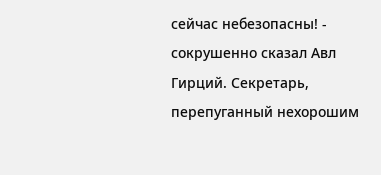сейчас небезопасны! - сокрушенно сказал Авл Гирций. Секретарь, перепуганный нехорошим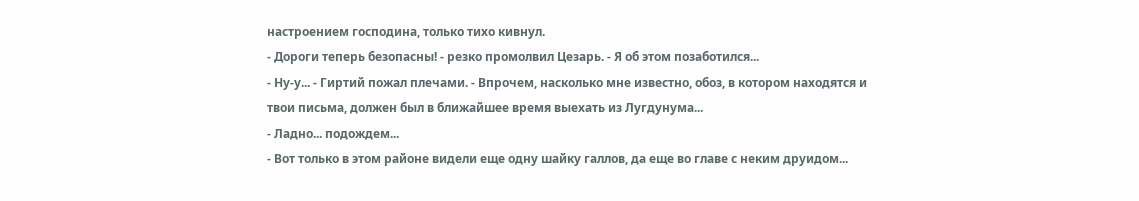настроением господина, только тихо кивнул.
- Дороги теперь безопасны! - резко промолвил Цезарь. - Я об этом позаботился...
- Ну-у... - Гиртий пожал плечами. - Впрочем, насколько мне известно, обоз, в котором находятся и твои письма, должен был в ближайшее время выехать из Лугдунума...
- Ладно... подождем...
- Вот только в этом районе видели еще одну шайку галлов, да еще во главе с неким друидом...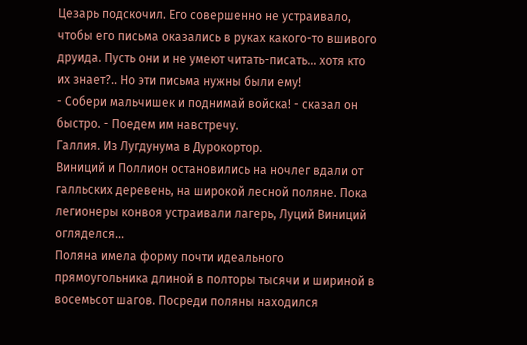Цезарь подскочил. Его совершенно не устраивало, чтобы его письма оказались в руках какого-то вшивого друида. Пусть они и не умеют читать-писать... хотя кто их знает?.. Но эти письма нужны были ему!
- Собери мальчишек и поднимай войска! - сказал он быстро. - Поедем им навстречу.
Галлия. Из Лугдунума в Дурокортор.
Виниций и Поллион остановились на ночлег вдали от галльских деревень, на широкой лесной поляне. Пока легионеры конвоя устраивали лагерь, Луций Виниций огляделся...
Поляна имела форму почти идеального прямоугольника длиной в полторы тысячи и шириной в восемьсот шагов. Посреди поляны находился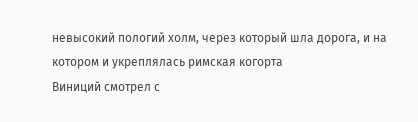невысокий пологий холм, через который шла дорога, и на котором и укреплялась римская когорта
Виниций смотрел с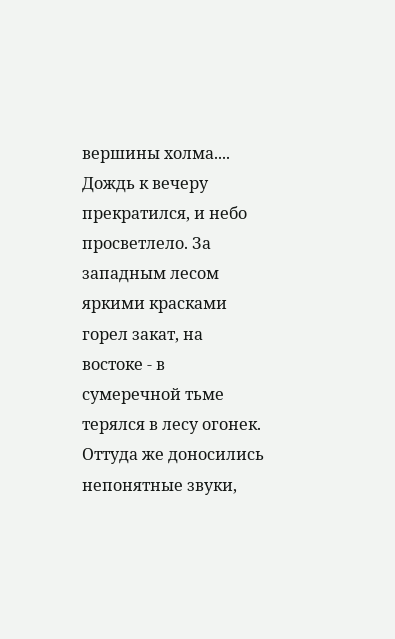вершины холма....
Дождь к вечеру прекратился, и небо просветлело. За западным лесом яркими красками горел закат, на востоке - в сумеречной тьме терялся в лесу огонек. Оттуда же доносились непонятные звуки,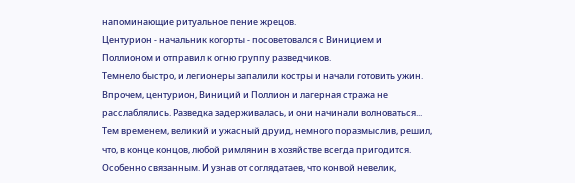напоминающие ритуальное пение жрецов.
Центурион - начальник когорты - посоветовался с Виницием и Поллионом и отправил к огню группу разведчиков.
Темнело быстро, и легионеры запалили костры и начали готовить ужин. Впрочем, центурион, Виниций и Поллион и лагерная стража не расслаблялись. Разведка задерживалась, и они начинали волноваться...
Тем временем, великий и ужасный друид, немного поразмыслив, решил, что, в конце концов, любой римлянин в хозяйстве всегда пригодится. Особенно связанным. И узнав от соглядатаев, что конвой невелик,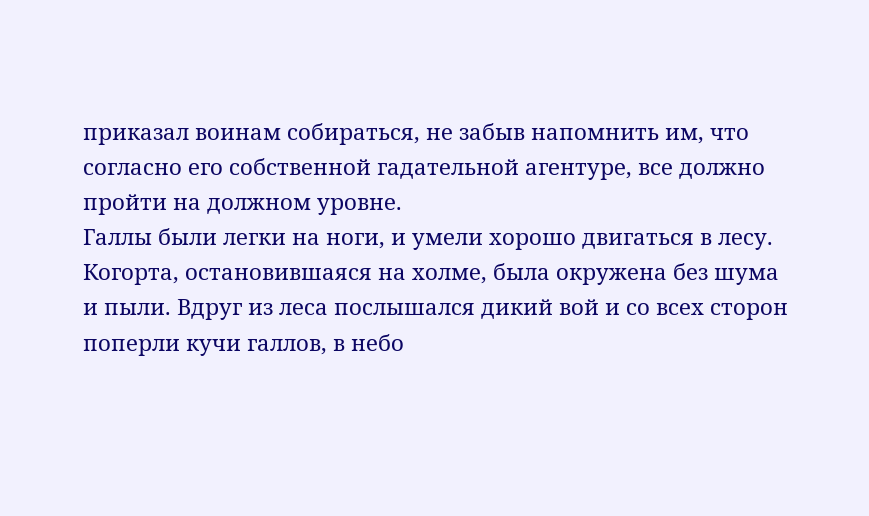приказал воинам собираться, не забыв напомнить им, что согласно его собственной гадательной агентуре, все должно пройти на должном уровне.
Галлы были легки на ноги, и умели хорошо двигаться в лесу. Когорта, остановившаяся на холме, была окружена без шума и пыли. Вдруг из леса послышался дикий вой и со всех сторон поперли кучи галлов, в небо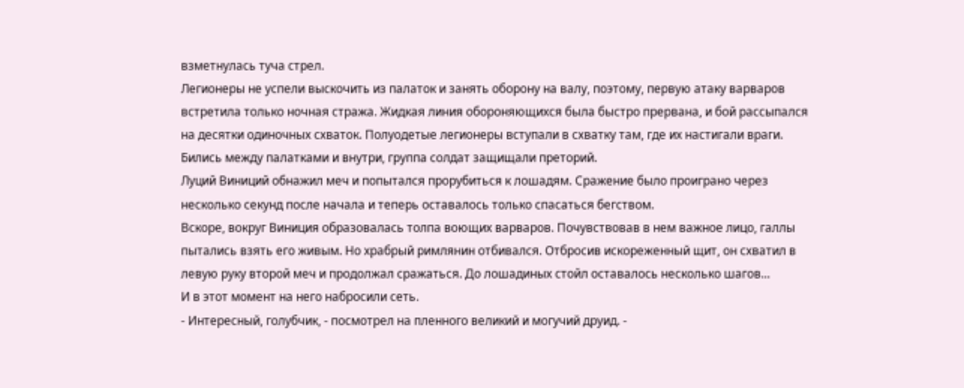взметнулась туча стрел.
Легионеры не успели выскочить из палаток и занять оборону на валу, поэтому, первую атаку варваров встретила только ночная стража. Жидкая линия обороняющихся была быстро прервана, и бой рассыпался на десятки одиночных схваток. Полуодетые легионеры вступали в схватку там, где их настигали враги. Бились между палатками и внутри, группа солдат защищали преторий.
Луций Виниций обнажил меч и попытался прорубиться к лошадям. Сражение было проиграно через несколько секунд после начала и теперь оставалось только спасаться бегством.
Вскоре, вокруг Виниция образовалась толпа воющих варваров. Почувствовав в нем важное лицо, галлы пытались взять его живым. Но храбрый римлянин отбивался. Отбросив искореженный щит, он схватил в левую руку второй меч и продолжал сражаться. До лошадиных стойл оставалось несколько шагов...
И в этот момент на него набросили сеть.
- Интересный, голубчик, - посмотрел на пленного великий и могучий друид. -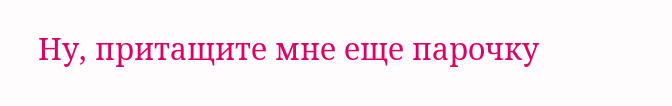Ну, притащите мне еще парочку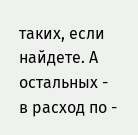таких, если найдете. А остальных - в расход по -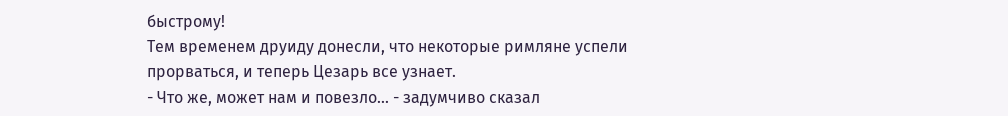быстрому!
Тем временем друиду донесли, что некоторые римляне успели прорваться, и теперь Цезарь все узнает.
- Что же, может нам и повезло... - задумчиво сказал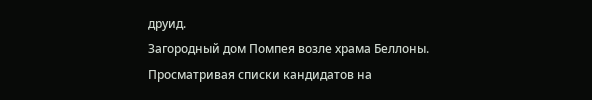друид.
Загородный дом Помпея возле храма Беллоны.
Просматривая списки кандидатов на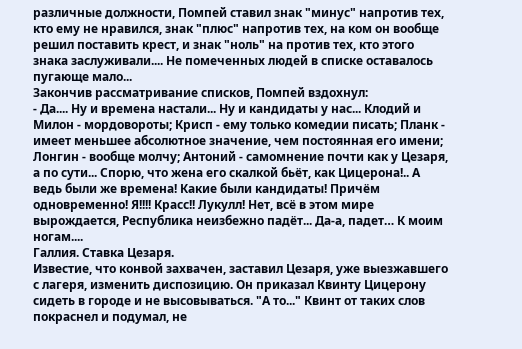различные должности, Помпей ставил знак "минус" напротив тех, кто ему не нравился, знак "плюс" напротив тех, на ком он вообще решил поставить крест, и знак "ноль" на против тех, кто этого знака заслуживали.... Не помеченных людей в списке оставалось пугающе мало...
Закончив рассматривание списков, Помпей вздохнул:
- Да.... Ну и времена настали... Ну и кандидаты у нас... Клодий и Милон - мордовороты; Крисп - ему только комедии писать; Планк - имеет меньшее абсолютное значение, чем постоянная его имени; Лонгин - вообще молчу; Антоний - самомнение почти как у Цезаря, а по сути... Спорю, что жена его скалкой бьёт, как Цицерона!.. А ведь были же времена! Какие были кандидаты! Причём одновременно! Я!!!! Красс!! Лукулл! Нет, всё в этом мире вырождается, Республика неизбежно падёт... Да-а, падет… К моим ногам....
Галлия. Ставка Цезаря.
Известие, что конвой захвачен, заставил Цезаря, уже выезжавшего с лагеря, изменить диспозицию. Он приказал Квинту Цицерону сидеть в городе и не высовываться. "А то..." Квинт от таких слов покраснел и подумал, не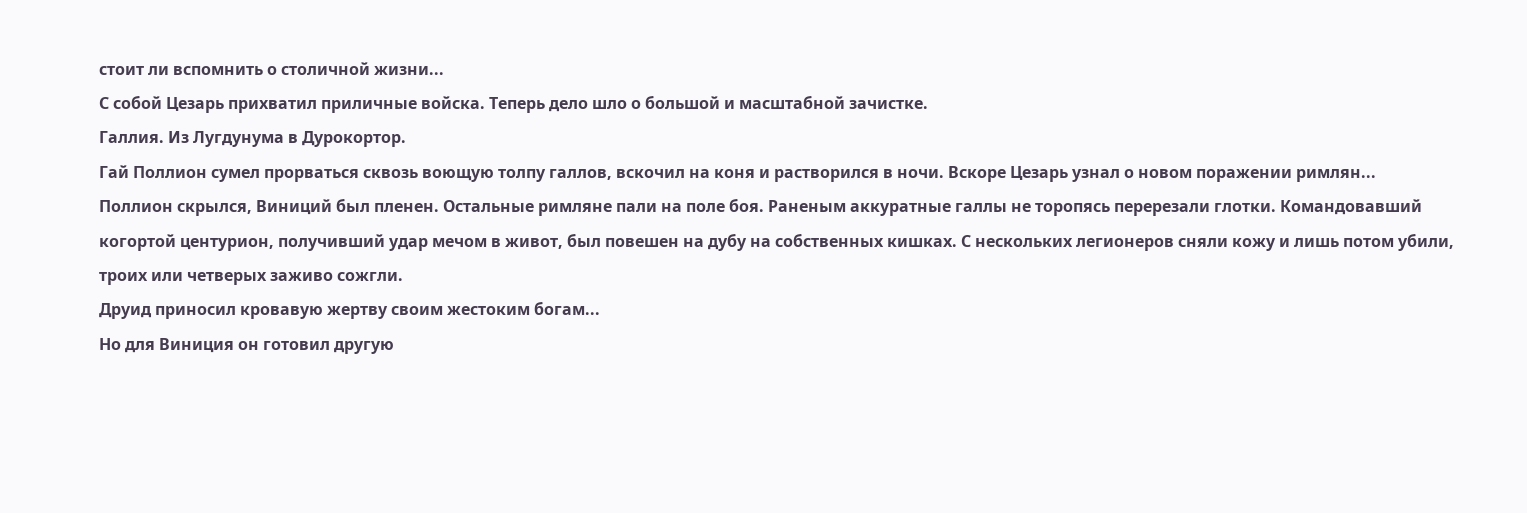стоит ли вспомнить о столичной жизни...
С собой Цезарь прихватил приличные войска. Теперь дело шло о большой и масштабной зачистке.
Галлия. Из Лугдунума в Дурокортор.
Гай Поллион сумел прорваться сквозь воющую толпу галлов, вскочил на коня и растворился в ночи. Вскоре Цезарь узнал о новом поражении римлян...
Поллион скрылся, Виниций был пленен. Остальные римляне пали на поле боя. Раненым аккуратные галлы не торопясь перерезали глотки. Командовавший когортой центурион, получивший удар мечом в живот, был повешен на дубу на собственных кишках. С нескольких легионеров сняли кожу и лишь потом убили, троих или четверых заживо сожгли.
Друид приносил кровавую жертву своим жестоким богам...
Но для Виниция он готовил другую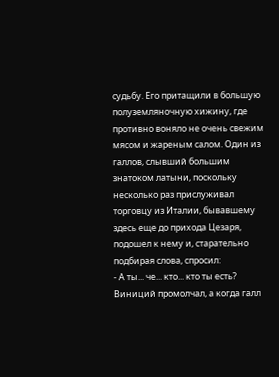судьбу. Его притащили в большую полуземляночную хижину, где противно воняло не очень свежим мясом и жареным салом. Один из галлов, слывший большим знатоком латыни, поскольку несколько раз прислуживал торговцу из Италии, бывавшему здесь еще до прихода Цезаря, подошел к нему и, старательно подбирая слова, спросил:
- А ты... че... кто... кто ты есть?
Виниций промолчал, а когда галл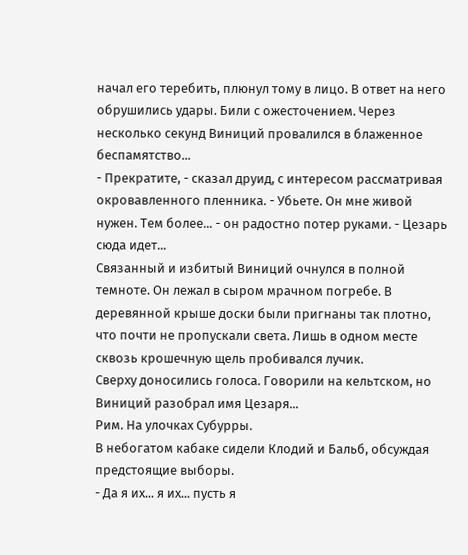начал его теребить, плюнул тому в лицо. В ответ на него обрушились удары. Били с ожесточением. Через несколько секунд Виниций провалился в блаженное беспамятство...
- Прекратите, - сказал друид, с интересом рассматривая окровавленного пленника. - Убьете. Он мне живой нужен. Тем более... - он радостно потер руками. - Цезарь сюда идет...
Связанный и избитый Виниций очнулся в полной темноте. Он лежал в сыром мрачном погребе. В деревянной крыше доски были пригнаны так плотно, что почти не пропускали света. Лишь в одном месте сквозь крошечную щель пробивался лучик.
Сверху доносились голоса. Говорили на кельтском, но Виниций разобрал имя Цезаря...
Рим. На улочках Субурры.
В небогатом кабаке сидели Клодий и Бальб, обсуждая предстоящие выборы.
- Да я их... я их... пусть я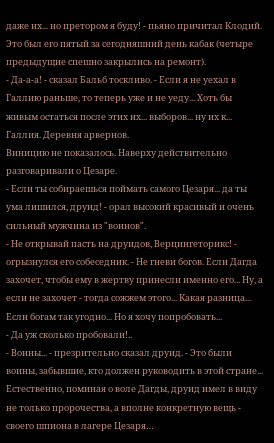даже их... но претором я буду! - пьяно причитал Клодий. Это был его пятый за сегодняшний день кабак (четыре предыдущие спешно закрылись на ремонт).
- Да-а-а! - сказал Бальб тоскливо. - Если я не уехал в Галлию раньше, то теперь уже и не уеду... Хоть бы живым остаться после этих их... выборов... ну их к...
Галлия. Деревня арвернов.
Виницию не показалось. Наверху действительно разговаривали о Цезаре.
- Если ты собираешься поймать самого Цезаря... да ты ума лишился, друид! - орал высокий красивый и очень сильный мужчина из "воинов".
- Не открывай пасть на друидов, Верцингеторикс! - огрызнулся его собеседник. - Не гневи богов. Если Дагда захочет, чтобы ему в жертву принесли именно его... Ну, а если не захочет - тогда сожжем этого... Какая разница... Если богам так угодно... Но я хочу попробовать...
- Да уж сколько пробовали!..
- Воины... - презрительно сказал друид. - Это были воины, забывшие, кто должен руководить в этой стране...
Естественно, поминая о воле Дагды, друид имел в виду не только пророчества, а вполне конкретную вещь - своего шпиона в лагере Цезаря…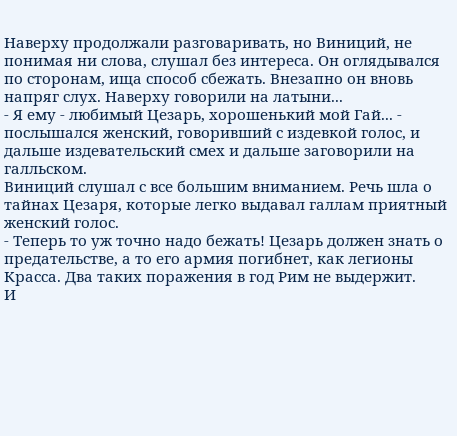Наверху продолжали разговаривать, но Виниций, не понимая ни слова, слушал без интереса. Он оглядывался по сторонам, ища способ сбежать. Внезапно он вновь напряг слух. Наверху говорили на латыни...
- Я ему - любимый Цезарь, хорошенький мой Гай... - послышался женский, говоривший с издевкой голос, и дальше издевательский смех и дальше заговорили на галльском.
Виниций слушал с все большим вниманием. Речь шла о тайнах Цезаря, которые легко выдавал галлам приятный женский голос.
- Теперь то уж точно надо бежать! Цезарь должен знать о предательстве, а то его армия погибнет, как легионы Красса. Два таких поражения в год Рим не выдержит.
И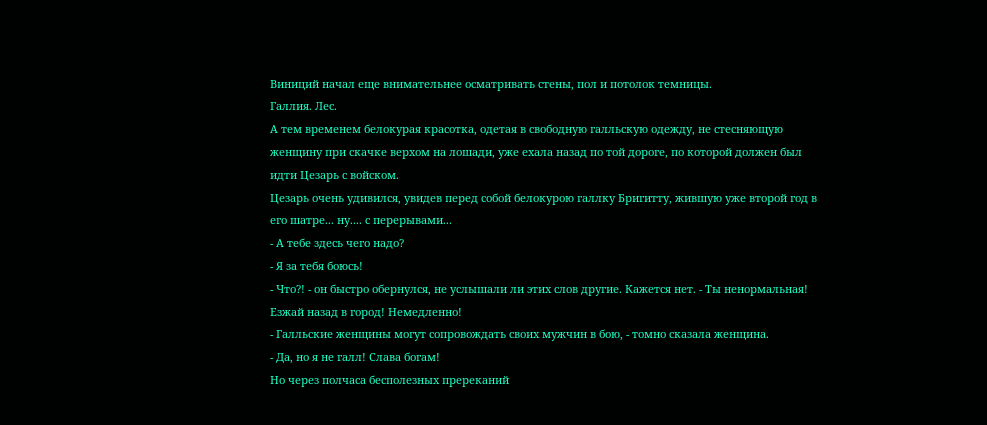Виниций начал еще внимательнее осматривать стены, пол и потолок темницы.
Галлия. Лес.
А тем временем белокурая красотка, одетая в свободную галльскую одежду, не стесняющую женщину при скачке верхом на лошади, уже ехала назад по той дороге, по которой должен был идти Цезарь с войском.
Цезарь очень удивился, увидев перед собой белокурою галлку Бригитту, жившую уже второй год в его шатре... ну.... с перерывами...
- А тебе здесь чего надо?
- Я за тебя боюсь!
- Что?! - он быстро обернулся, не услышали ли этих слов другие. Кажется нет. - Ты ненормальная! Езжай назад в город! Немедленно!
- Галльские женщины могут сопровождать своих мужчин в бою, - томно сказала женщина.
- Да, но я не галл! Слава богам!
Но через полчаса бесполезных пререканий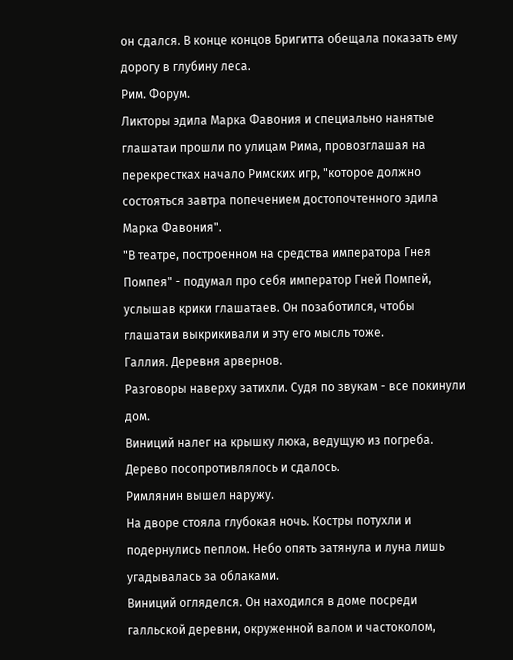он сдался. В конце концов Бригитта обещала показать ему дорогу в глубину леса.
Рим. Форум.
Ликторы эдила Марка Фавония и специально нанятые глашатаи прошли по улицам Рима, провозглашая на перекрестках начало Римских игр, "которое должно состояться завтра попечением достопочтенного эдила Марка Фавония".
"В театре, построенном на средства императора Гнея Помпея" - подумал про себя император Гней Помпей, услышав крики глашатаев. Он позаботился, чтобы глашатаи выкрикивали и эту его мысль тоже.
Галлия. Деревня арвернов.
Разговоры наверху затихли. Судя по звукам - все покинули дом.
Виниций налег на крышку люка, ведущую из погреба. Дерево посопротивлялось и сдалось.
Римлянин вышел наружу.
На дворе стояла глубокая ночь. Костры потухли и подернулись пеплом. Небо опять затянула и луна лишь угадывалась за облаками.
Виниций огляделся. Он находился в доме посреди галльской деревни, окруженной валом и частоколом,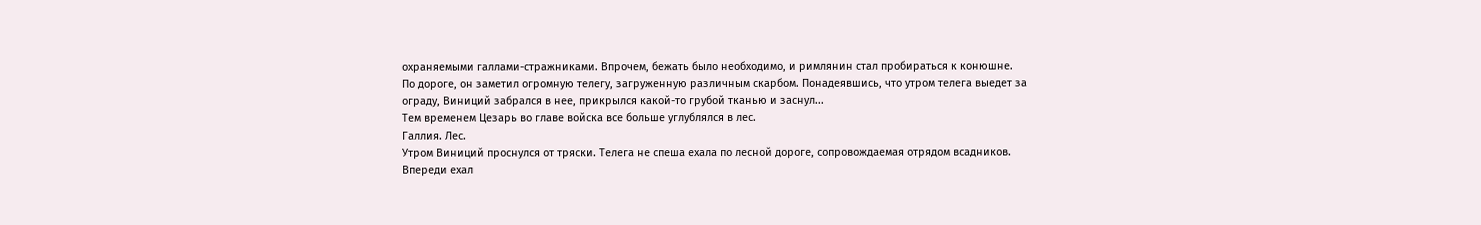охраняемыми галлами-стражниками. Впрочем, бежать было необходимо, и римлянин стал пробираться к конюшне.
По дороге, он заметил огромную телегу, загруженную различным скарбом. Понадеявшись, что утром телега выедет за ограду, Виниций забрался в нее, прикрылся какой-то грубой тканью и заснул...
Тем временем Цезарь во главе войска все больше углублялся в лес.
Галлия. Лес.
Утром Виниций проснулся от тряски. Телега не спеша ехала по лесной дороге, сопровождаемая отрядом всадников. Впереди ехал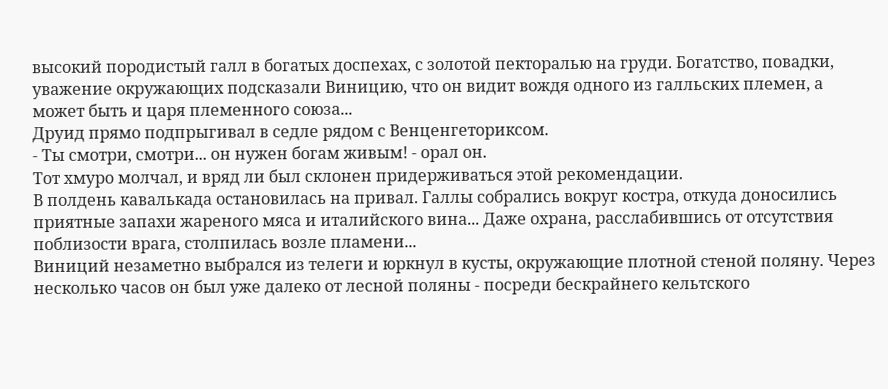высокий породистый галл в богатых доспехах, с золотой пекторалью на груди. Богатство, повадки, уважение окружающих подсказали Виницию, что он видит вождя одного из галльских племен, а может быть и царя племенного союза...
Друид прямо подпрыгивал в седле рядом с Венценгеториксом.
- Ты смотри, смотри... он нужен богам живым! - орал он.
Тот хмуро молчал, и вряд ли был склонен придерживаться этой рекомендации.
В полдень кавалькада остановилась на привал. Галлы собрались вокруг костра, откуда доносились приятные запахи жареного мяса и италийского вина... Даже охрана, расслабившись от отсутствия поблизости врага, столпилась возле пламени...
Виниций незаметно выбрался из телеги и юркнул в кусты, окружающие плотной стеной поляну. Через несколько часов он был уже далеко от лесной поляны - посреди бескрайнего кельтского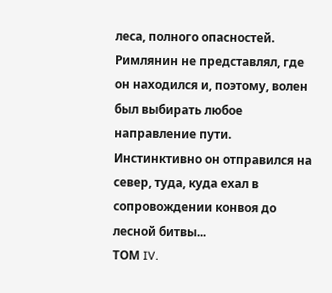леса, полного опасностей. Римлянин не представлял, где он находился и, поэтому, волен был выбирать любое направление пути. Инстинктивно он отправился на север, туда, куда ехал в сопровождении конвоя до лесной битвы...
ТОМ IV.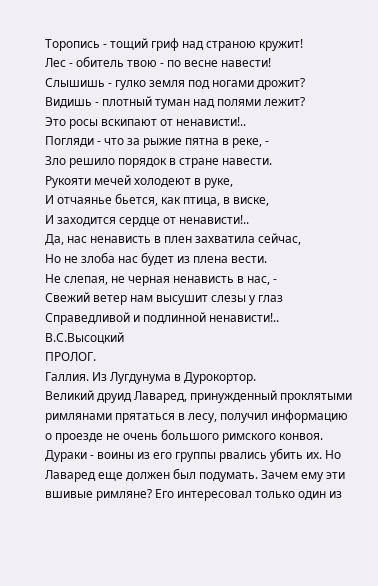Торопись - тощий гриф над страною кружит!
Лес - обитель твою - по весне навести!
Слышишь - гулко земля под ногами дрожит?
Видишь - плотный туман над полями лежит?
Это росы вскипают от ненависти!..
Погляди - что за рыжие пятна в реке, -
Зло решило порядок в стране навести.
Рукояти мечей холодеют в руке,
И отчаянье бьется, как птица, в виске,
И заходится сердце от ненависти!..
Да, нас ненависть в плен захватила сейчас,
Но не злоба нас будет из плена вести.
Не слепая, не черная ненависть в нас, -
Свежий ветер нам высушит слезы у глаз
Справедливой и подлинной ненависти!..
В.С.Высоцкий
ПРОЛОГ.
Галлия. Из Лугдунума в Дурокортор.
Великий друид Лаваред, принужденный проклятыми римлянами прятаться в лесу, получил информацию о проезде не очень большого римского конвоя. Дураки - воины из его группы рвались убить их. Но Лаваред еще должен был подумать. Зачем ему эти вшивые римляне? Его интересовал только один из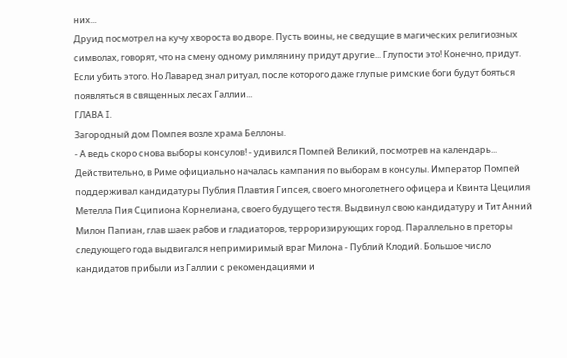них...
Друид посмотрел на кучу хвороста во дворе. Пусть воины, не сведущие в магических религиозных символах, говорят, что на смену одному римлянину придут другие... Глупости это! Конечно, придут. Если убить этого. Но Лаваред знал ритуал, после которого даже глупые римские боги будут бояться появляться в священных лесах Галлии...
ГЛАВА I.
Загородный дом Помпея возле храма Беллоны.
- А ведь скоро снова выборы консулов! - удивился Помпей Великий, посмотрев на календарь...
Действительно, в Риме официально началась кампания по выборам в консулы. Император Помпей поддерживал кандидатуры Публия Плавтия Гипсея, своего многолетнего офицера и Квинта Цецилия Метелла Пия Сципиона Корнелиана, своего будущего тестя. Выдвинул свою кандидатуру и Тит Анний Милон Папиан, глав шаек рабов и гладиаторов, терроризирующих город. Параллельно в преторы следующего года выдвигался непримиримый враг Милона - Публий Клодий. Большое число кандидатов прибыли из Галлии с рекомендациями и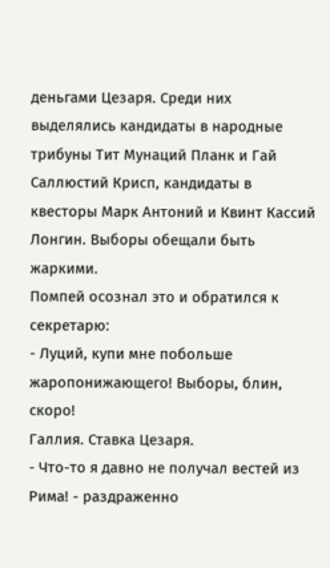деньгами Цезаря. Среди них выделялись кандидаты в народные трибуны Тит Мунаций Планк и Гай Саллюстий Крисп, кандидаты в квесторы Марк Антоний и Квинт Кассий Лонгин. Выборы обещали быть жаркими.
Помпей осознал это и обратился к секретарю:
- Луций, купи мне побольше жаропонижающего! Выборы, блин, скоро!
Галлия. Ставка Цезаря.
- Что-то я давно не получал вестей из Рима! - раздраженно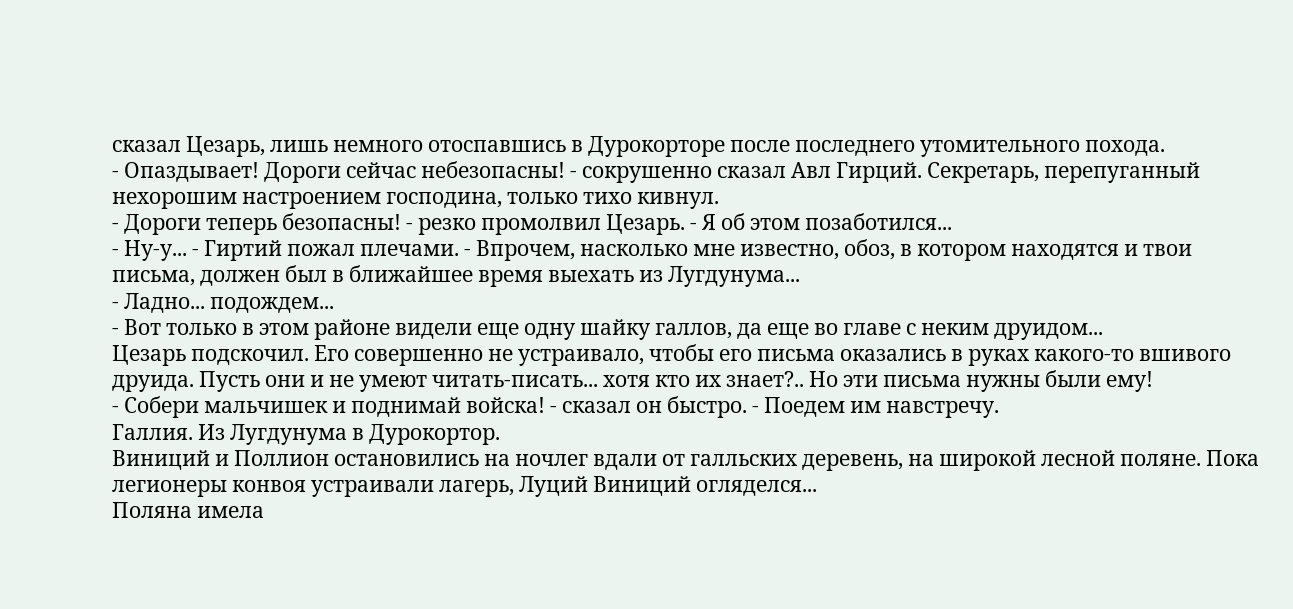сказал Цезарь, лишь немного отоспавшись в Дурокорторе после последнего утомительного похода.
- Опаздывает! Дороги сейчас небезопасны! - сокрушенно сказал Авл Гирций. Секретарь, перепуганный нехорошим настроением господина, только тихо кивнул.
- Дороги теперь безопасны! - резко промолвил Цезарь. - Я об этом позаботился...
- Ну-у... - Гиртий пожал плечами. - Впрочем, насколько мне известно, обоз, в котором находятся и твои письма, должен был в ближайшее время выехать из Лугдунума...
- Ладно... подождем...
- Вот только в этом районе видели еще одну шайку галлов, да еще во главе с неким друидом...
Цезарь подскочил. Его совершенно не устраивало, чтобы его письма оказались в руках какого-то вшивого друида. Пусть они и не умеют читать-писать... хотя кто их знает?.. Но эти письма нужны были ему!
- Собери мальчишек и поднимай войска! - сказал он быстро. - Поедем им навстречу.
Галлия. Из Лугдунума в Дурокортор.
Виниций и Поллион остановились на ночлег вдали от галльских деревень, на широкой лесной поляне. Пока легионеры конвоя устраивали лагерь, Луций Виниций огляделся...
Поляна имела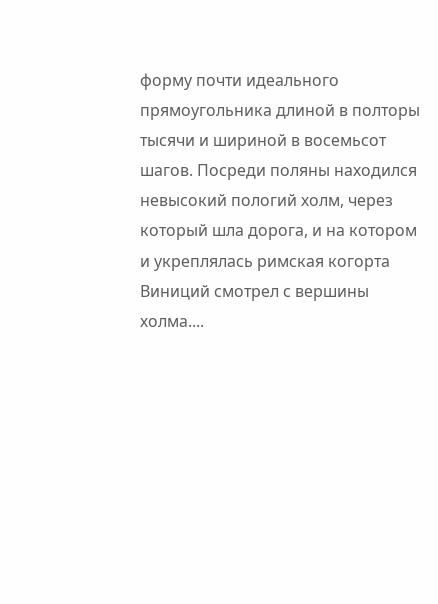форму почти идеального прямоугольника длиной в полторы тысячи и шириной в восемьсот шагов. Посреди поляны находился невысокий пологий холм, через который шла дорога, и на котором и укреплялась римская когорта
Виниций смотрел с вершины холма....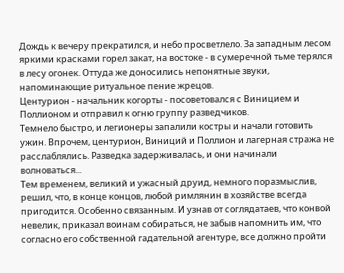Дождь к вечеру прекратился, и небо просветлело. За западным лесом яркими красками горел закат, на востоке - в сумеречной тьме терялся в лесу огонек. Оттуда же доносились непонятные звуки, напоминающие ритуальное пение жрецов.
Центурион - начальник когорты - посоветовался с Виницием и Поллионом и отправил к огню группу разведчиков.
Темнело быстро, и легионеры запалили костры и начали готовить ужин. Впрочем, центурион, Виниций и Поллион и лагерная стража не расслаблялись. Разведка задерживалась, и они начинали волноваться...
Тем временем, великий и ужасный друид, немного поразмыслив, решил, что, в конце концов, любой римлянин в хозяйстве всегда пригодится. Особенно связанным. И узнав от соглядатаев, что конвой невелик, приказал воинам собираться, не забыв напомнить им, что согласно его собственной гадательной агентуре, все должно пройти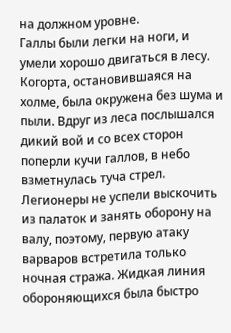на должном уровне.
Галлы были легки на ноги, и умели хорошо двигаться в лесу. Когорта, остановившаяся на холме, была окружена без шума и пыли. Вдруг из леса послышался дикий вой и со всех сторон поперли кучи галлов, в небо взметнулась туча стрел.
Легионеры не успели выскочить из палаток и занять оборону на валу, поэтому, первую атаку варваров встретила только ночная стража. Жидкая линия обороняющихся была быстро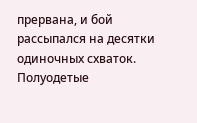прервана, и бой рассыпался на десятки одиночных схваток. Полуодетые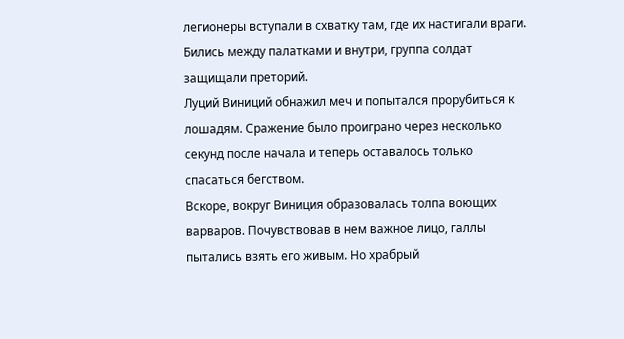легионеры вступали в схватку там, где их настигали враги. Бились между палатками и внутри, группа солдат защищали преторий.
Луций Виниций обнажил меч и попытался прорубиться к лошадям. Сражение было проиграно через несколько секунд после начала и теперь оставалось только спасаться бегством.
Вскоре, вокруг Виниция образовалась толпа воющих варваров. Почувствовав в нем важное лицо, галлы пытались взять его живым. Но храбрый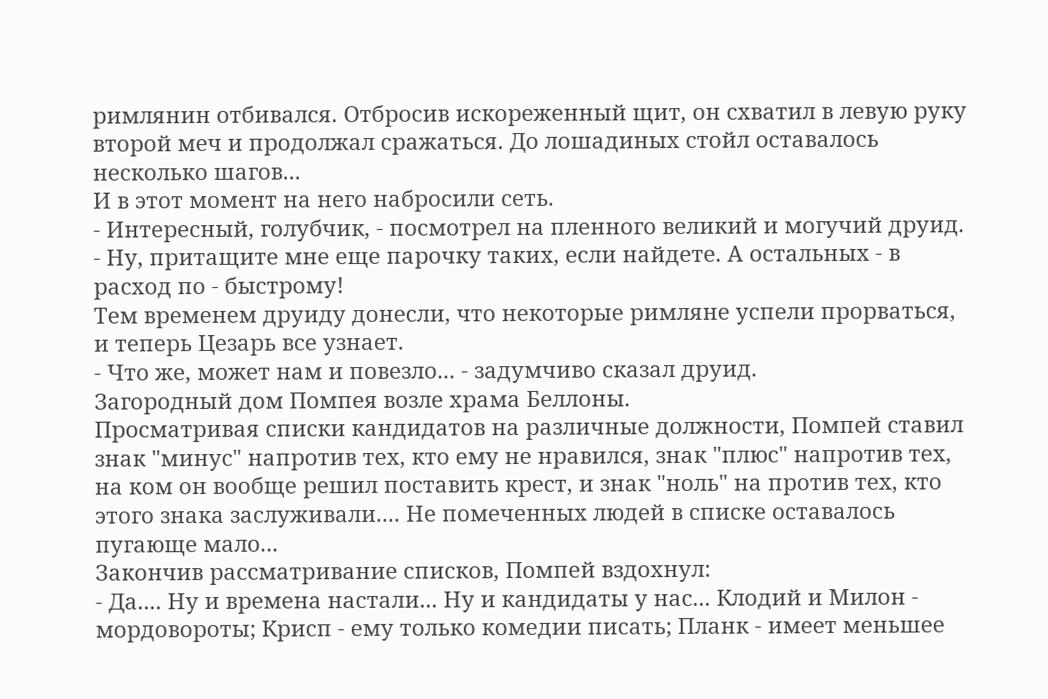римлянин отбивался. Отбросив искореженный щит, он схватил в левую руку второй меч и продолжал сражаться. До лошадиных стойл оставалось несколько шагов...
И в этот момент на него набросили сеть.
- Интересный, голубчик, - посмотрел на пленного великий и могучий друид. - Ну, притащите мне еще парочку таких, если найдете. А остальных - в расход по - быстрому!
Тем временем друиду донесли, что некоторые римляне успели прорваться, и теперь Цезарь все узнает.
- Что же, может нам и повезло... - задумчиво сказал друид.
Загородный дом Помпея возле храма Беллоны.
Просматривая списки кандидатов на различные должности, Помпей ставил знак "минус" напротив тех, кто ему не нравился, знак "плюс" напротив тех, на ком он вообще решил поставить крест, и знак "ноль" на против тех, кто этого знака заслуживали.... Не помеченных людей в списке оставалось пугающе мало...
Закончив рассматривание списков, Помпей вздохнул:
- Да.... Ну и времена настали... Ну и кандидаты у нас... Клодий и Милон - мордовороты; Крисп - ему только комедии писать; Планк - имеет меньшее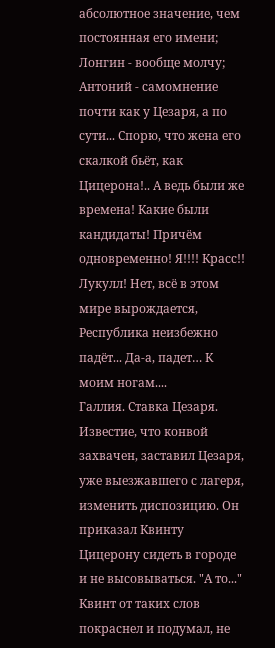абсолютное значение, чем постоянная его имени; Лонгин - вообще молчу; Антоний - самомнение почти как у Цезаря, а по сути... Спорю, что жена его скалкой бьёт, как Цицерона!.. А ведь были же времена! Какие были кандидаты! Причём одновременно! Я!!!! Красс!! Лукулл! Нет, всё в этом мире вырождается, Республика неизбежно падёт... Да-а, падет… К моим ногам....
Галлия. Ставка Цезаря.
Известие, что конвой захвачен, заставил Цезаря, уже выезжавшего с лагеря, изменить диспозицию. Он приказал Квинту Цицерону сидеть в городе и не высовываться. "А то..." Квинт от таких слов покраснел и подумал, не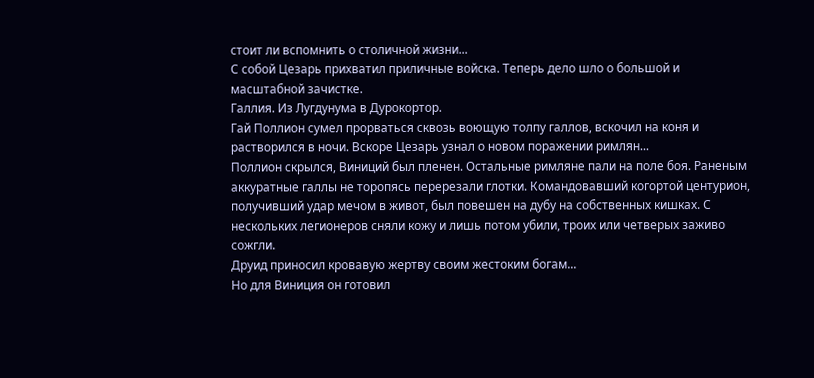стоит ли вспомнить о столичной жизни...
С собой Цезарь прихватил приличные войска. Теперь дело шло о большой и масштабной зачистке.
Галлия. Из Лугдунума в Дурокортор.
Гай Поллион сумел прорваться сквозь воющую толпу галлов, вскочил на коня и растворился в ночи. Вскоре Цезарь узнал о новом поражении римлян...
Поллион скрылся, Виниций был пленен. Остальные римляне пали на поле боя. Раненым аккуратные галлы не торопясь перерезали глотки. Командовавший когортой центурион, получивший удар мечом в живот, был повешен на дубу на собственных кишках. С нескольких легионеров сняли кожу и лишь потом убили, троих или четверых заживо сожгли.
Друид приносил кровавую жертву своим жестоким богам...
Но для Виниция он готовил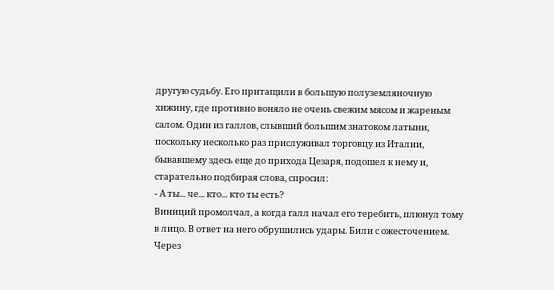другую судьбу. Его притащили в большую полуземляночную хижину, где противно воняло не очень свежим мясом и жареным салом. Один из галлов, слывший большим знатоком латыни, поскольку несколько раз прислуживал торговцу из Италии, бывавшему здесь еще до прихода Цезаря, подошел к нему и, старательно подбирая слова, спросил:
- А ты... че... кто... кто ты есть?
Виниций промолчал, а когда галл начал его теребить, плюнул тому в лицо. В ответ на него обрушились удары. Били с ожесточением. Через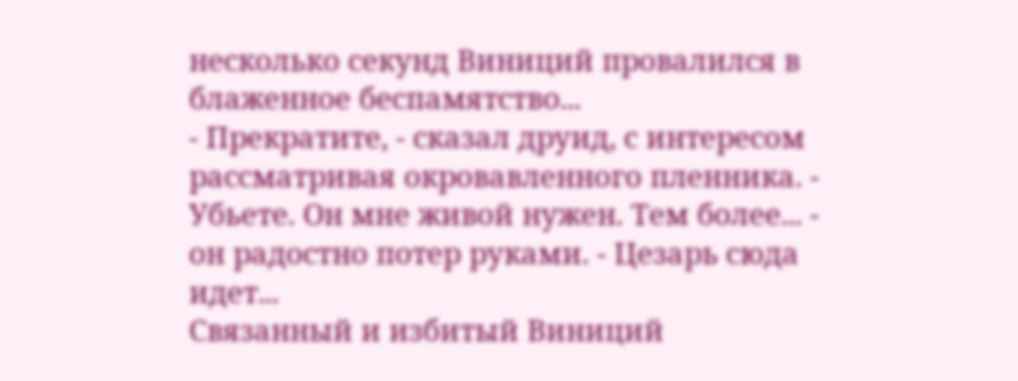несколько секунд Виниций провалился в блаженное беспамятство...
- Прекратите, - сказал друид, с интересом рассматривая окровавленного пленника. - Убьете. Он мне живой нужен. Тем более... - он радостно потер руками. - Цезарь сюда идет...
Связанный и избитый Виниций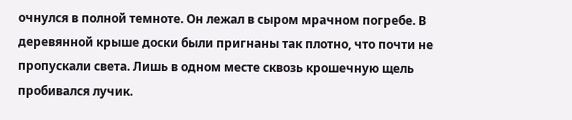очнулся в полной темноте. Он лежал в сыром мрачном погребе. В деревянной крыше доски были пригнаны так плотно, что почти не пропускали света. Лишь в одном месте сквозь крошечную щель пробивался лучик.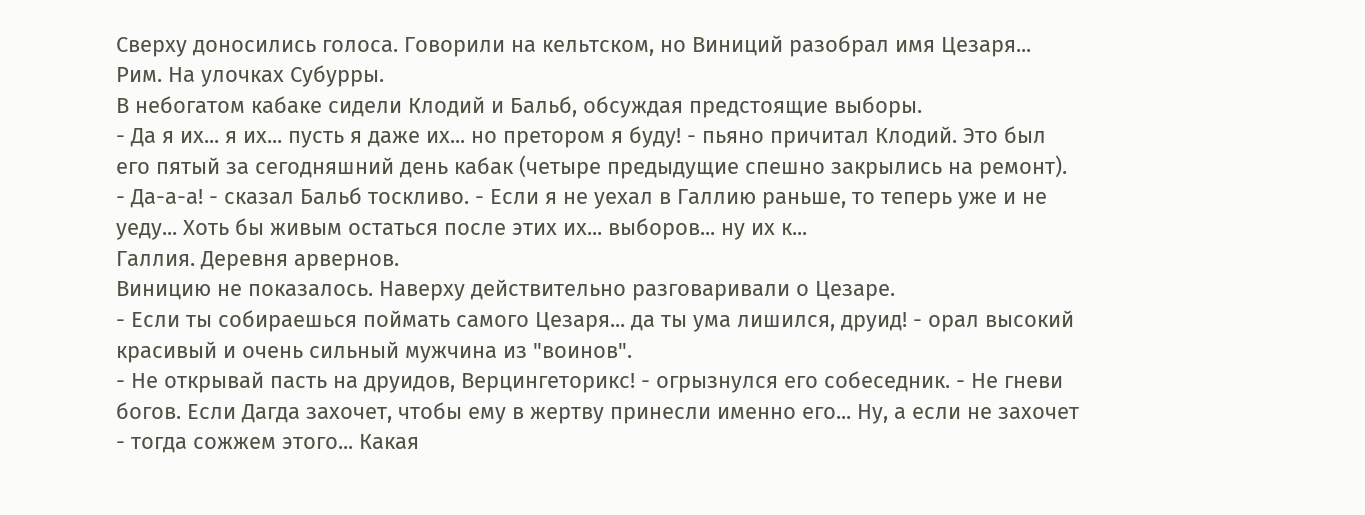Сверху доносились голоса. Говорили на кельтском, но Виниций разобрал имя Цезаря...
Рим. На улочках Субурры.
В небогатом кабаке сидели Клодий и Бальб, обсуждая предстоящие выборы.
- Да я их... я их... пусть я даже их... но претором я буду! - пьяно причитал Клодий. Это был его пятый за сегодняшний день кабак (четыре предыдущие спешно закрылись на ремонт).
- Да-а-а! - сказал Бальб тоскливо. - Если я не уехал в Галлию раньше, то теперь уже и не уеду... Хоть бы живым остаться после этих их... выборов... ну их к...
Галлия. Деревня арвернов.
Виницию не показалось. Наверху действительно разговаривали о Цезаре.
- Если ты собираешься поймать самого Цезаря... да ты ума лишился, друид! - орал высокий красивый и очень сильный мужчина из "воинов".
- Не открывай пасть на друидов, Верцингеторикс! - огрызнулся его собеседник. - Не гневи богов. Если Дагда захочет, чтобы ему в жертву принесли именно его... Ну, а если не захочет - тогда сожжем этого... Какая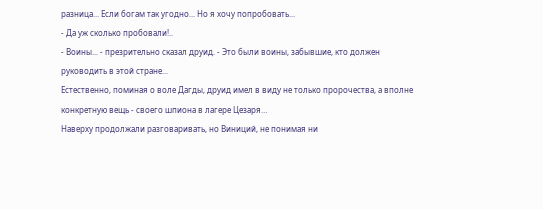разница... Если богам так угодно... Но я хочу попробовать...
- Да уж сколько пробовали!..
- Воины... - презрительно сказал друид. - Это были воины, забывшие, кто должен руководить в этой стране...
Естественно, поминая о воле Дагды, друид имел в виду не только пророчества, а вполне конкретную вещь - своего шпиона в лагере Цезаря…
Наверху продолжали разговаривать, но Виниций, не понимая ни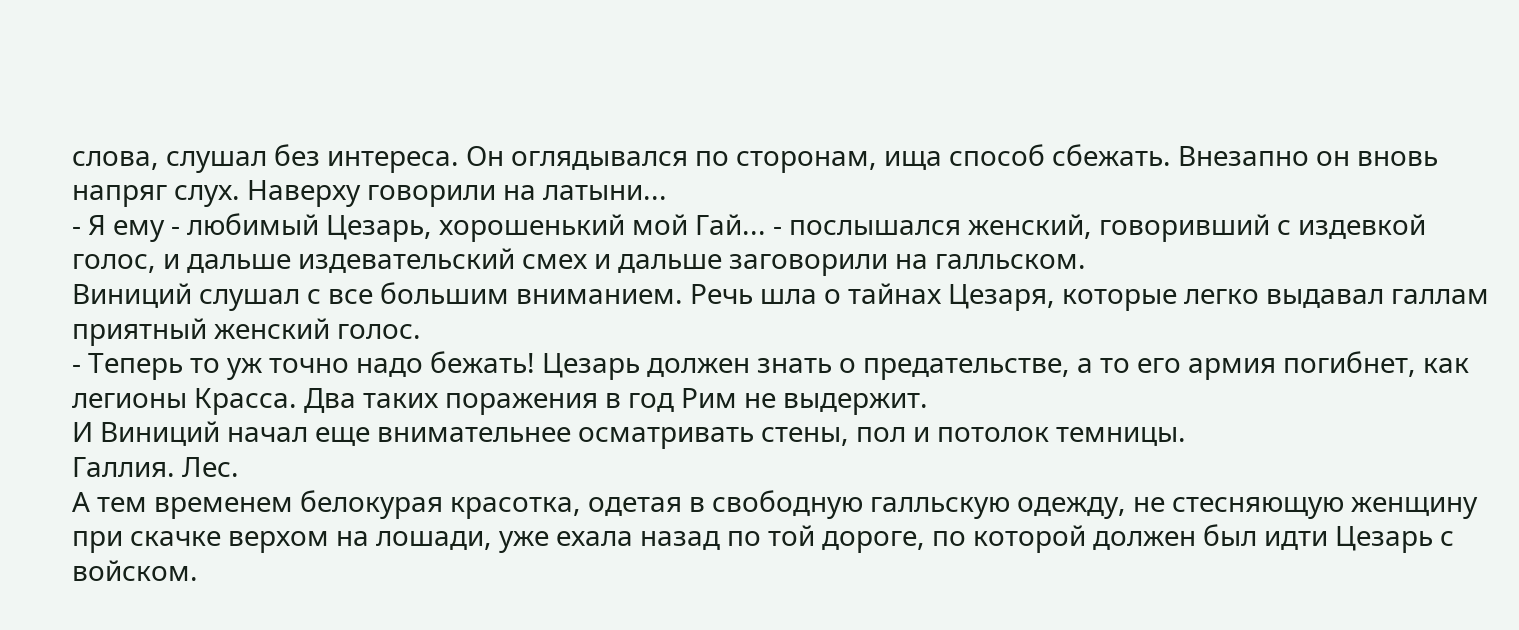слова, слушал без интереса. Он оглядывался по сторонам, ища способ сбежать. Внезапно он вновь напряг слух. Наверху говорили на латыни...
- Я ему - любимый Цезарь, хорошенький мой Гай... - послышался женский, говоривший с издевкой голос, и дальше издевательский смех и дальше заговорили на галльском.
Виниций слушал с все большим вниманием. Речь шла о тайнах Цезаря, которые легко выдавал галлам приятный женский голос.
- Теперь то уж точно надо бежать! Цезарь должен знать о предательстве, а то его армия погибнет, как легионы Красса. Два таких поражения в год Рим не выдержит.
И Виниций начал еще внимательнее осматривать стены, пол и потолок темницы.
Галлия. Лес.
А тем временем белокурая красотка, одетая в свободную галльскую одежду, не стесняющую женщину при скачке верхом на лошади, уже ехала назад по той дороге, по которой должен был идти Цезарь с войском.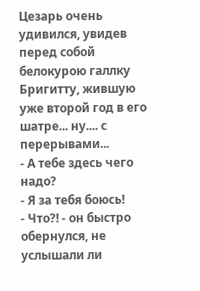Цезарь очень удивился, увидев перед собой белокурою галлку Бригитту, жившую уже второй год в его шатре... ну.... с перерывами...
- А тебе здесь чего надо?
- Я за тебя боюсь!
- Что?! - он быстро обернулся, не услышали ли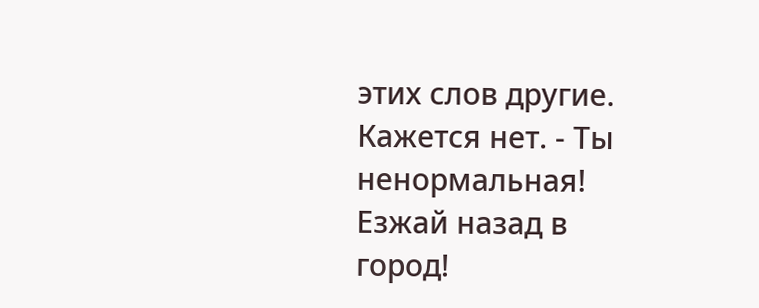этих слов другие. Кажется нет. - Ты ненормальная! Езжай назад в город!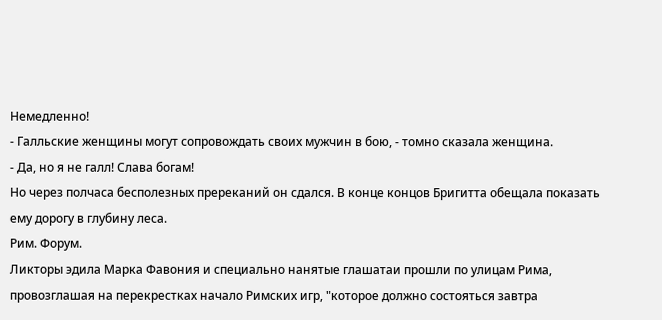Немедленно!
- Галльские женщины могут сопровождать своих мужчин в бою, - томно сказала женщина.
- Да, но я не галл! Слава богам!
Но через полчаса бесполезных пререканий он сдался. В конце концов Бригитта обещала показать ему дорогу в глубину леса.
Рим. Форум.
Ликторы эдила Марка Фавония и специально нанятые глашатаи прошли по улицам Рима, провозглашая на перекрестках начало Римских игр, "которое должно состояться завтра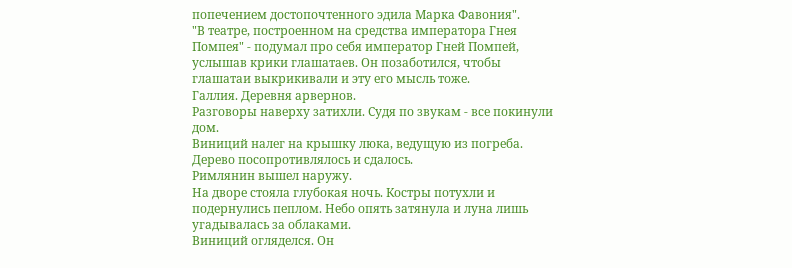попечением достопочтенного эдила Марка Фавония".
"В театре, построенном на средства императора Гнея Помпея" - подумал про себя император Гней Помпей, услышав крики глашатаев. Он позаботился, чтобы глашатаи выкрикивали и эту его мысль тоже.
Галлия. Деревня арвернов.
Разговоры наверху затихли. Судя по звукам - все покинули дом.
Виниций налег на крышку люка, ведущую из погреба. Дерево посопротивлялось и сдалось.
Римлянин вышел наружу.
На дворе стояла глубокая ночь. Костры потухли и подернулись пеплом. Небо опять затянула и луна лишь угадывалась за облаками.
Виниций огляделся. Он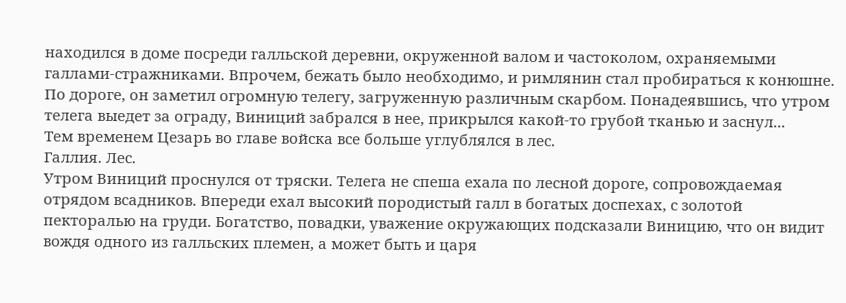находился в доме посреди галльской деревни, окруженной валом и частоколом, охраняемыми галлами-стражниками. Впрочем, бежать было необходимо, и римлянин стал пробираться к конюшне.
По дороге, он заметил огромную телегу, загруженную различным скарбом. Понадеявшись, что утром телега выедет за ограду, Виниций забрался в нее, прикрылся какой-то грубой тканью и заснул...
Тем временем Цезарь во главе войска все больше углублялся в лес.
Галлия. Лес.
Утром Виниций проснулся от тряски. Телега не спеша ехала по лесной дороге, сопровождаемая отрядом всадников. Впереди ехал высокий породистый галл в богатых доспехах, с золотой пекторалью на груди. Богатство, повадки, уважение окружающих подсказали Виницию, что он видит вождя одного из галльских племен, а может быть и царя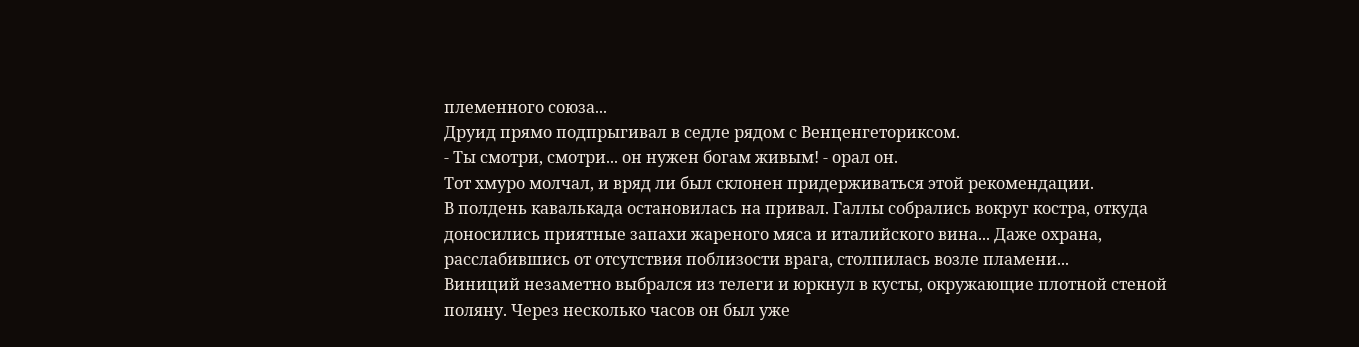племенного союза...
Друид прямо подпрыгивал в седле рядом с Венценгеториксом.
- Ты смотри, смотри... он нужен богам живым! - орал он.
Тот хмуро молчал, и вряд ли был склонен придерживаться этой рекомендации.
В полдень кавалькада остановилась на привал. Галлы собрались вокруг костра, откуда доносились приятные запахи жареного мяса и италийского вина... Даже охрана, расслабившись от отсутствия поблизости врага, столпилась возле пламени...
Виниций незаметно выбрался из телеги и юркнул в кусты, окружающие плотной стеной поляну. Через несколько часов он был уже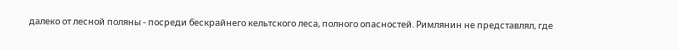далеко от лесной поляны - посреди бескрайнего кельтского леса, полного опасностей. Римлянин не представлял, где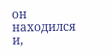он находился и,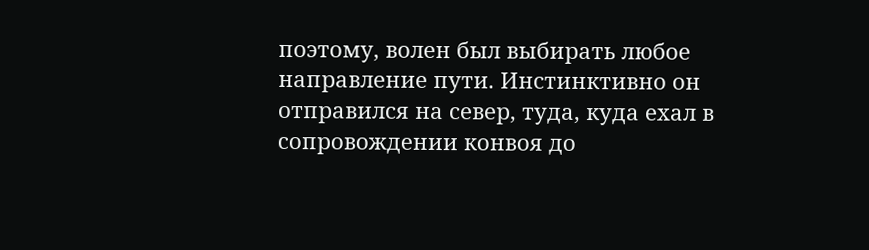поэтому, волен был выбирать любое направление пути. Инстинктивно он отправился на север, туда, куда ехал в сопровождении конвоя до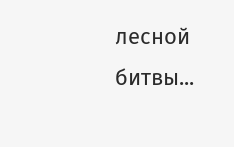лесной битвы...